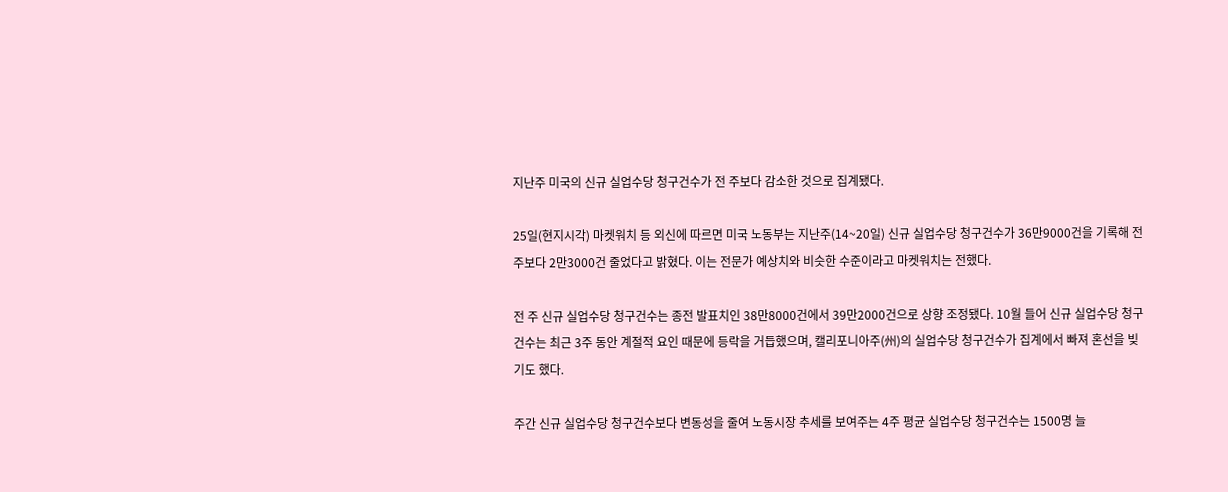지난주 미국의 신규 실업수당 청구건수가 전 주보다 감소한 것으로 집계됐다.

25일(현지시각) 마켓워치 등 외신에 따르면 미국 노동부는 지난주(14~20일) 신규 실업수당 청구건수가 36만9000건을 기록해 전 주보다 2만3000건 줄었다고 밝혔다. 이는 전문가 예상치와 비슷한 수준이라고 마켓워치는 전했다.

전 주 신규 실업수당 청구건수는 종전 발표치인 38만8000건에서 39만2000건으로 상향 조정됐다. 10월 들어 신규 실업수당 청구건수는 최근 3주 동안 계절적 요인 때문에 등락을 거듭했으며, 캘리포니아주(州)의 실업수당 청구건수가 집계에서 빠져 혼선을 빚기도 했다.

주간 신규 실업수당 청구건수보다 변동성을 줄여 노동시장 추세를 보여주는 4주 평균 실업수당 청구건수는 1500명 늘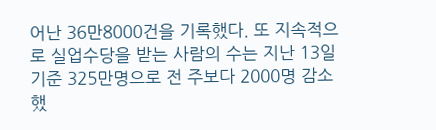어난 36만8000건을 기록했다. 또 지속적으로 실업수당을 받는 사람의 수는 지난 13일 기준 325만명으로 전 주보다 2000명 감소했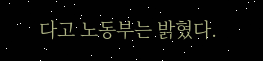다고 노동부는 밝혔다.